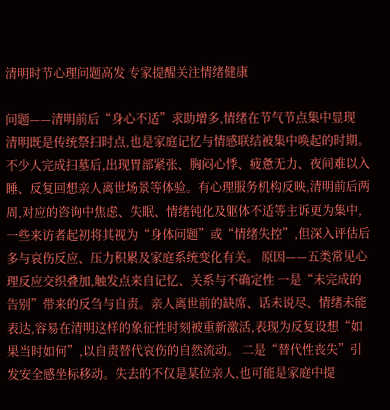清明时节心理问题高发 专家提醒关注情绪健康

问题——清明前后“身心不适”求助增多,情绪在节气节点集中显现 清明既是传统祭扫时点,也是家庭记忆与情感联结被集中唤起的时期。不少人完成扫墓后,出现胃部紧张、胸闷心悸、疲惫无力、夜间难以入睡、反复回想亲人离世场景等体验。有心理服务机构反映,清明前后两周,对应的咨询中焦虑、失眠、情绪钝化及躯体不适等主诉更为集中,一些来访者起初将其视为“身体问题”或“情绪失控”,但深入评估后多与哀伤反应、压力积累及家庭系统变化有关。 原因——五类常见心理反应交织叠加,触发点来自记忆、关系与不确定性 一是“未完成的告别”带来的反刍与自责。亲人离世前的缺席、话未说尽、情绪未能表达,容易在清明这样的象征性时刻被重新激活,表现为反复设想“如果当时如何”,以自责替代哀伤的自然流动。 二是“替代性丧失”引发安全感坐标移动。失去的不仅是某位亲人,也可能是家庭中提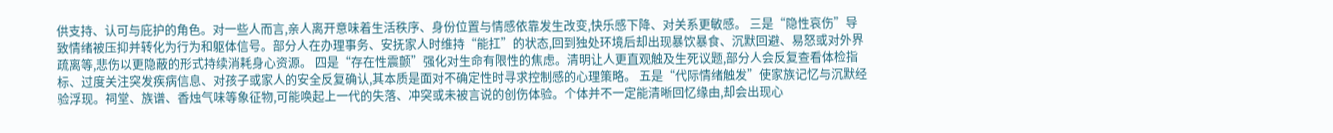供支持、认可与庇护的角色。对一些人而言,亲人离开意味着生活秩序、身份位置与情感依靠发生改变,快乐感下降、对关系更敏感。 三是“隐性哀伤”导致情绪被压抑并转化为行为和躯体信号。部分人在办理事务、安抚家人时维持“能扛”的状态,回到独处环境后却出现暴饮暴食、沉默回避、易怒或对外界疏离等,悲伤以更隐蔽的形式持续消耗身心资源。 四是“存在性震颤”强化对生命有限性的焦虑。清明让人更直观触及生死议题,部分人会反复查看体检指标、过度关注突发疾病信息、对孩子或家人的安全反复确认,其本质是面对不确定性时寻求控制感的心理策略。 五是“代际情绪触发”使家族记忆与沉默经验浮现。祠堂、族谱、香烛气味等象征物,可能唤起上一代的失落、冲突或未被言说的创伤体验。个体并不一定能清晰回忆缘由,却会出现心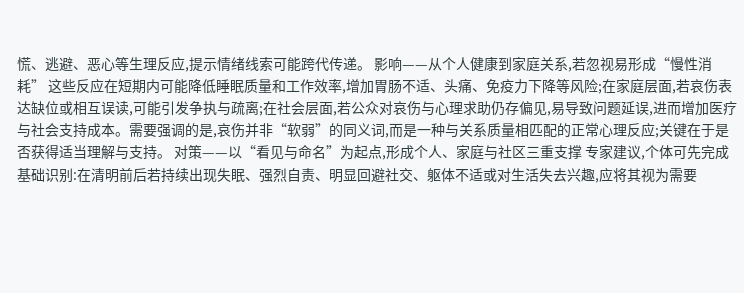慌、逃避、恶心等生理反应,提示情绪线索可能跨代传递。 影响——从个人健康到家庭关系,若忽视易形成“慢性消耗” 这些反应在短期内可能降低睡眠质量和工作效率,增加胃肠不适、头痛、免疫力下降等风险;在家庭层面,若哀伤表达缺位或相互误读,可能引发争执与疏离;在社会层面,若公众对哀伤与心理求助仍存偏见,易导致问题延误,进而增加医疗与社会支持成本。需要强调的是,哀伤并非“软弱”的同义词,而是一种与关系质量相匹配的正常心理反应;关键在于是否获得适当理解与支持。 对策——以“看见与命名”为起点,形成个人、家庭与社区三重支撑 专家建议,个体可先完成基础识别:在清明前后若持续出现失眠、强烈自责、明显回避社交、躯体不适或对生活失去兴趣,应将其视为需要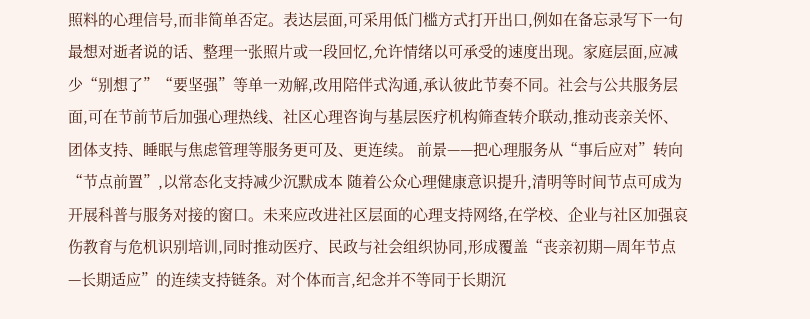照料的心理信号,而非简单否定。表达层面,可采用低门槛方式打开出口,例如在备忘录写下一句最想对逝者说的话、整理一张照片或一段回忆,允许情绪以可承受的速度出现。家庭层面,应减少“别想了”“要坚强”等单一劝解,改用陪伴式沟通,承认彼此节奏不同。社会与公共服务层面,可在节前节后加强心理热线、社区心理咨询与基层医疗机构筛查转介联动,推动丧亲关怀、团体支持、睡眠与焦虑管理等服务更可及、更连续。 前景——把心理服务从“事后应对”转向“节点前置”,以常态化支持减少沉默成本 随着公众心理健康意识提升,清明等时间节点可成为开展科普与服务对接的窗口。未来应改进社区层面的心理支持网络,在学校、企业与社区加强哀伤教育与危机识别培训,同时推动医疗、民政与社会组织协同,形成覆盖“丧亲初期—周年节点—长期适应”的连续支持链条。对个体而言,纪念并不等同于长期沉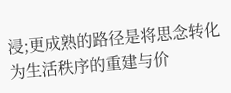浸;更成熟的路径是将思念转化为生活秩序的重建与价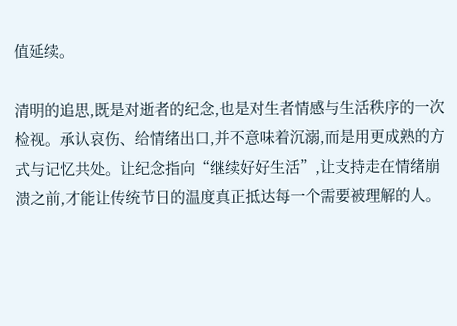值延续。

清明的追思,既是对逝者的纪念,也是对生者情感与生活秩序的一次检视。承认哀伤、给情绪出口,并不意味着沉溺,而是用更成熟的方式与记忆共处。让纪念指向“继续好好生活”,让支持走在情绪崩溃之前,才能让传统节日的温度真正抵达每一个需要被理解的人。